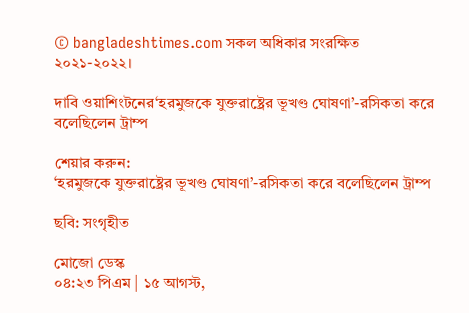© bangladeshtimes.com সকল অধিকার সংরক্ষিত ২০২১-২০২২।

দাবি ওয়াশিংটনের‘হরমুজকে যুক্তরাষ্ট্রের ভূখণ্ড ঘোষণা’-রসিকতা করে বলেছিলেন ট্রাম্প

শেয়ার করুন:
‘হরমুজকে যুক্তরাষ্ট্রের ভূখণ্ড ঘোষণা’-রসিকতা করে বলেছিলেন ট্রাম্প

ছবি: সংগৃহীত

মোজো ডেস্ক
০৪:২৩ পিএম | ১৫ আগস্ট,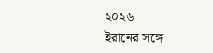২০২৬
ইরানের সঙ্গে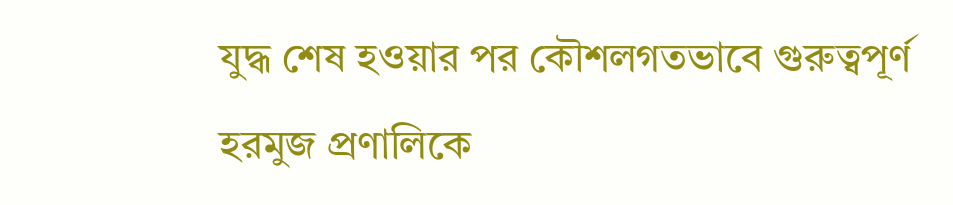যুদ্ধ শেষ হওয়ার পর কৌশলগতভাবে গুরুত্বপূর্ণ হরমুজ প্রণালিকে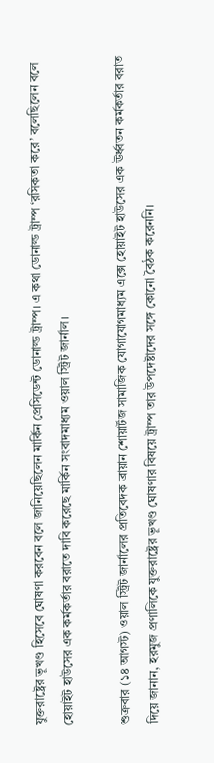যুক্তরাষ্ট্রের ভূখণ্ড হিসেবে ঘোষণা করবেন বলে জানিয়েছিলেন মার্কিন প্রেসিডেন্ট ডোনাল্ড ট্রাম্প। এ কথা ডোনাল্ড ট্রাম্প ‘রসিকতা করে’ বলেছিলেন বলে হোয়াইট হাউসের এক কর্মকর্তার বরাতে দাবি করেছে মার্কিন সংবাদমাধ্যম ওয়াল স্ট্রিট জার্নাল।

শুক্রবার (১৪ আগস্ট) ওয়াল স্ট্রিট জার্নালের প্রতিবেদক ব্রায়ান শোয়ার্টজ সামাজিক যোগাযোগমাধ্যম এক্সে হোয়াইট হাউসের এক ঊর্ধ্বতন কর্মকর্তার বরাত দিয়ে জানান, হরমুজ প্রণালিকে যুক্তরাষ্ট্রের ভূখণ্ড ঘোষণার বিষয়ে ট্রাম্প তার উপদেষ্টাদের সঙ্গে কোনো বৈঠক করেননি।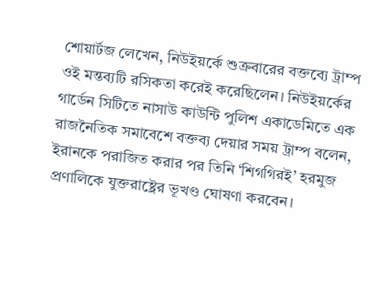শোয়ার্টজ লেখেন, নিউইয়র্কে শুক্রবারের বক্তব্যে ট্রাম্প ওই মন্তব্যটি রসিকতা করেই করেছিলেন। নিউইয়র্কের গার্ডেন সিটিতে নাসাউ কাউন্টি পুলিশ একাডেমিতে এক রাজনৈতিক সমাবেশে বক্তব্য দেয়ার সময় ট্রাম্প বলেন, ইরানকে পরাজিত করার পর তিনি ‘শিগগিরই’ হরমুজ প্রণালিকে যুক্তরাষ্ট্রের ভূখণ্ড ঘোষণা করবেন।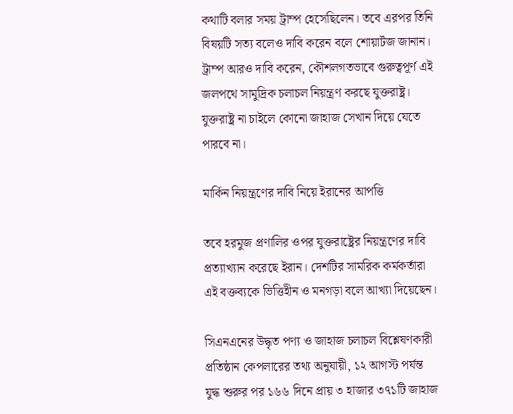কথাটি বলার সময় ট্রাম্প হেসেছিলেন। তবে এরপর তিনি বিষয়টি সত্য বলেও দাবি করেন বলে শোয়ার্টজ জানান। ট্রাম্প আরও দাবি করেন, কৌশলগতভাবে গুরুত্বপূর্ণ এই জলপথে সামুদ্রিক চলাচল নিয়ন্ত্রণ করছে যুক্তরাষ্ট্র। যুক্তরাষ্ট্র না চাইলে কোনো জাহাজ সেখান দিয়ে যেতে পারবে না।

মার্কিন নিয়ন্ত্রণের দাবি নিয়ে ইরানের আপত্তি

তবে হরমুজ প্রণালির ওপর যুক্তরাষ্ট্রের নিয়ন্ত্রণের দাবি প্রত্যাখ্যান করেছে ইরান। দেশটির সামরিক কর্মকর্তারা এই বক্তব্যকে ভিত্তিহীন ও মনগড়া বলে আখ্যা দিয়েছেন।

সিএনএনের উদ্ধৃত পণ্য ও জাহাজ চলাচল বিশ্লেষণকারী প্রতিষ্ঠান কেপলারের তথ্য অনুযায়ী, ১২ আগস্ট পর্যন্ত যুদ্ধ শুরুর পর ১৬৬ দিনে প্রায় ৩ হাজার ৩৭১টি জাহাজ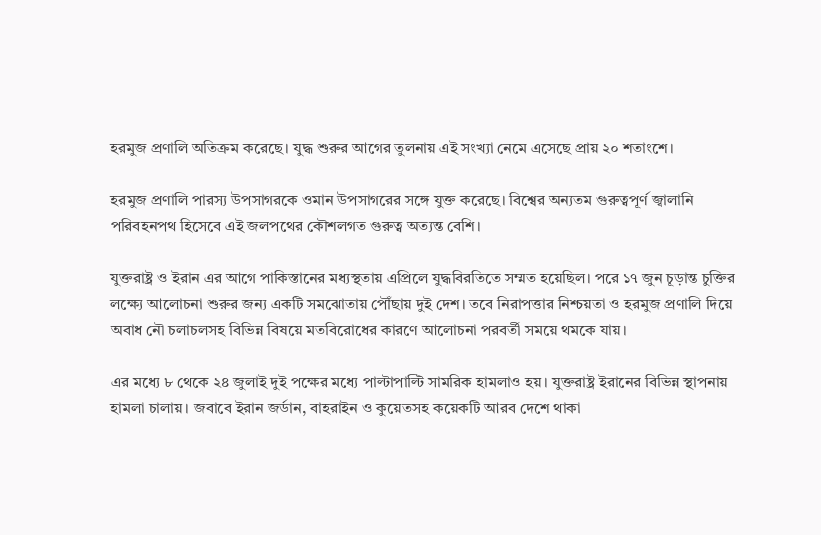হরমুজ প্রণালি অতিক্রম করেছে। যুদ্ধ শুরুর আগের তুলনায় এই সংখ্যা নেমে এসেছে প্রায় ২০ শতাংশে।

হরমুজ প্রণালি পারস্য উপসাগরকে ওমান উপসাগরের সঙ্গে যুক্ত করেছে। বিশ্বের অন্যতম গুরুত্বপূর্ণ জ্বালানি পরিবহনপথ হিসেবে এই জলপথের কৌশলগত গুরুত্ব অত্যন্ত বেশি।

যুক্তরাষ্ট্র ও ইরান এর আগে পাকিস্তানের মধ্যস্থতায় এপ্রিলে যুদ্ধবিরতিতে সম্মত হয়েছিল। পরে ১৭ জুন চূড়ান্ত চুক্তির লক্ষ্যে আলোচনা শুরুর জন্য একটি সমঝোতায় পৌঁছায় দুই দেশ। তবে নিরাপত্তার নিশ্চয়তা ও হরমুজ প্রণালি দিয়ে অবাধ নৌ চলাচলসহ বিভিন্ন বিষয়ে মতবিরোধের কারণে আলোচনা পরবর্তী সময়ে থমকে যায়।

এর মধ্যে ৮ থেকে ২৪ জুলাই দুই পক্ষের মধ্যে পাল্টাপাল্টি সামরিক হামলাও হয়। যুক্তরাষ্ট্র ইরানের বিভিন্ন স্থাপনায় হামলা চালায়। জবাবে ইরান জর্ডান, বাহরাইন ও কুয়েতসহ কয়েকটি আরব দেশে থাকা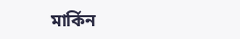মার্কিন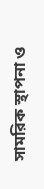সামরিক স্থাপনা ও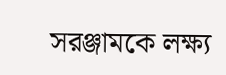সরঞ্জামকে লক্ষ্য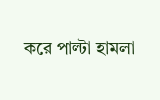করে পাল্টা হামলা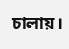চালায়।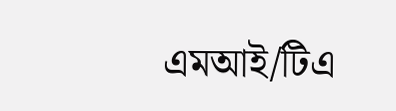এমআই/টিএ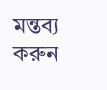মন্তব্য করুন